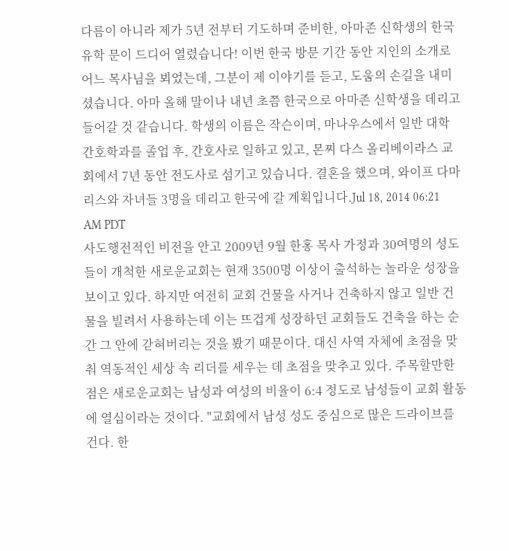다름이 아니라 제가 5년 전부터 기도하며 준비한, 아마존 신학생의 한국 유학 문이 드디어 열렸습니다! 이번 한국 방문 기간 동안 지인의 소개로 어느 목사님을 뵈었는데, 그분이 제 이야기를 듣고, 도움의 손길을 내미셨습니다. 아마 올해 말이나 내년 초쯤 한국으로 아마존 신학생을 데리고 들어갈 것 같습니다. 학생의 이름은 작슨이며, 마나우스에서 일반 대학 간호학과를 졸업 후, 간호사로 일하고 있고, 몬찌 다스 올리베이라스 교회에서 7년 동안 전도사로 섬기고 있습니다. 결혼을 했으며, 와이프 다마리스와 자녀들 3명을 데리고 한국에 갈 계획입니다.Jul 18, 2014 06:21 AM PDT
사도행전적인 비전을 안고 2009년 9월 한홍 목사 가정과 30여명의 성도들이 개척한 새로운교회는 현재 3500명 이상이 출석하는 놀라운 성장을 보이고 있다. 하지만 여전히 교회 건물을 사거나 건축하지 않고 일반 건물을 빌려서 사용하는데 이는 뜨겁게 성장하던 교회들도 건축을 하는 순간 그 안에 갇혀버리는 것을 봤기 때문이다. 대신 사역 자체에 초점을 맞춰 역동적인 세상 속 리더를 세우는 데 초점을 맞추고 있다. 주목할만한 점은 새로운교회는 남성과 여성의 비율이 6:4 정도로 남성들이 교회 활동에 열심이라는 것이다. "교회에서 남성 성도 중심으로 많은 드라이브를 건다. 한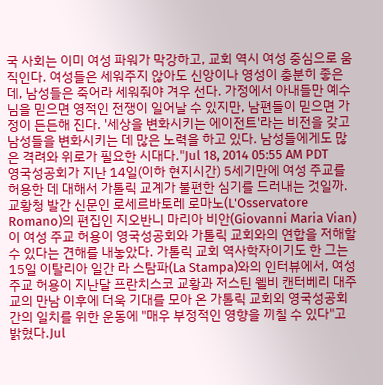국 사회는 이미 여성 파워가 막강하고, 교회 역시 여성 중심으로 움직인다. 여성들은 세워주지 않아도 신앙이나 영성이 충분히 좋은데, 남성들은 죽어라 세워줘야 겨우 선다. 가정에서 아내들만 예수님을 믿으면 영적인 전쟁이 일어날 수 있지만, 남편들이 믿으면 가정이 든든해 진다. '세상을 변화시키는 에이전트'라는 비전을 갖고 남성들을 변화시키는 데 많은 노력을 하고 있다. 남성들에게도 많은 격려와 위로가 필요한 시대다."Jul 18, 2014 05:55 AM PDT
영국성공회가 지난 14일(이하 현지시간) 5세기만에 여성 주교를 허용한 데 대해서 가톨릭 교계가 불편한 심기를 드러내는 것일까. 교황청 발간 신문인 로세르바토레 로마노(L'Osservatore Romano)의 편집인 지오반니 마리아 비안(Giovanni Maria Vian)이 여성 주교 허용이 영국성공회와 가톨릭 교회와의 연합을 저해할 수 있다는 견해를 내놓았다. 가톨릭 교회 역사학자이기도 한 그는 15일 이탈리아 일간 라 스탐파(La Stampa)와의 인터뷰에서, 여성 주교 허용이 지난달 프란치스코 교황과 저스틴 웰비 캔터베리 대주교의 만남 이후에 더욱 기대를 모아 온 가톨릭 교회외 영국성공회 간의 일치를 위한 운동에 "매우 부정적인 영향을 끼칠 수 있다"고 밝혔다.Jul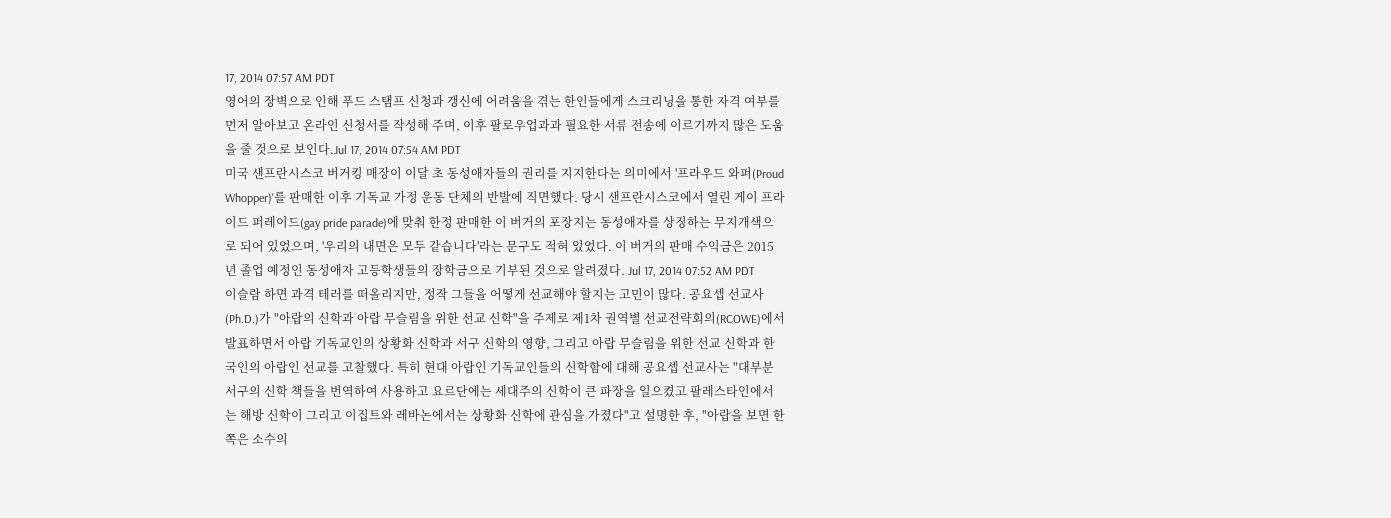17, 2014 07:57 AM PDT
영어의 장벽으로 인해 푸드 스탬프 신청과 갱신에 어려움을 겪는 한인들에게 스크리닝을 통한 자격 여부를 먼저 알아보고 온라인 신청서를 작성해 주며, 이후 팔로우업과과 필요한 서류 전송에 이르기까지 많은 도움을 줄 것으로 보인다.Jul 17, 2014 07:54 AM PDT
미국 샌프란시스코 버거킹 매장이 이달 초 동성애자들의 권리를 지지한다는 의미에서 '프라우드 와퍼(Proud Whopper)'를 판매한 이후 기독교 가정 운동 단체의 반발에 직면했다. 당시 샌프란시스코에서 열린 게이 프라이드 퍼레이드(gay pride parade)에 맞춰 한정 판매한 이 버거의 포장지는 동성애자를 상징하는 무지개색으로 되어 있었으며, '우리의 내면은 모두 같습니다'라는 문구도 적혀 있었다. 이 버거의 판매 수익금은 2015년 졸업 예정인 동성애자 고등학생들의 장학금으로 기부된 것으로 알려졌다. Jul 17, 2014 07:52 AM PDT
이슬람 하면 과격 테러를 떠올리지만, 정작 그들을 어떻게 선교해야 할지는 고민이 많다. 공요셉 선교사(Ph.D.)가 "아랍의 신학과 아랍 무슬림을 위한 선교 신학"을 주제로 제1차 권역별 선교전략회의(RCOWE)에서 발표하면서 아랍 기독교인의 상황화 신학과 서구 신학의 영향, 그리고 아랍 무슬림을 위한 선교 신학과 한국인의 아랍인 선교를 고찰했다. 특히 현대 아랍인 기독교인들의 신학함에 대해 공요셉 선교사는 "대부분 서구의 신학 책들을 번역하여 사용하고 요르단에는 세대주의 신학이 큰 파장을 일으켰고 팔레스타인에서는 해방 신학이 그리고 이집트와 레바논에서는 상황화 신학에 관심을 가졌다"고 설명한 후, "아랍을 보면 한쪽은 소수의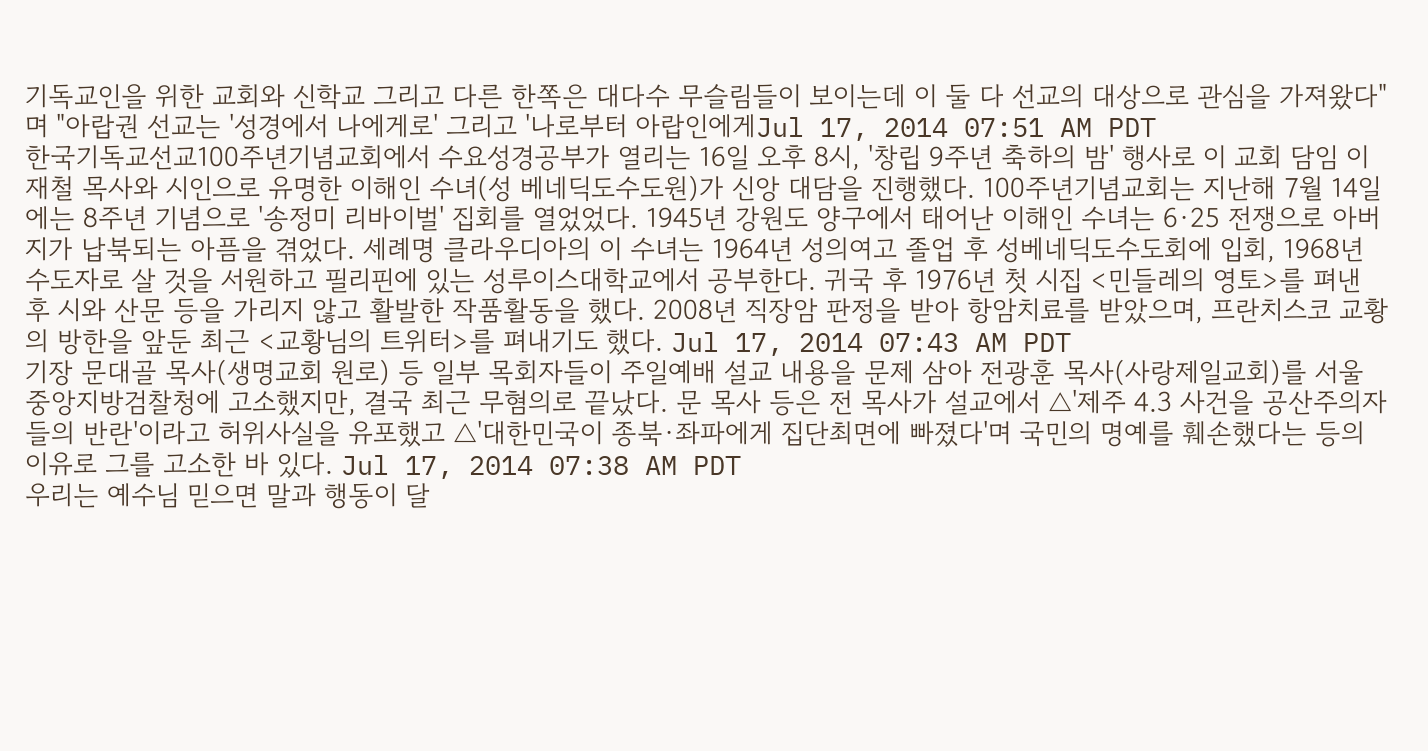기독교인을 위한 교회와 신학교 그리고 다른 한쪽은 대다수 무슬림들이 보이는데 이 둘 다 선교의 대상으로 관심을 가져왔다"며 "아랍권 선교는 '성경에서 나에게로' 그리고 '나로부터 아랍인에게Jul 17, 2014 07:51 AM PDT
한국기독교선교100주년기념교회에서 수요성경공부가 열리는 16일 오후 8시, '창립 9주년 축하의 밤' 행사로 이 교회 담임 이재철 목사와 시인으로 유명한 이해인 수녀(성 베네딕도수도원)가 신앙 대담을 진행했다. 100주년기념교회는 지난해 7월 14일에는 8주년 기념으로 '송정미 리바이벌' 집회를 열었었다. 1945년 강원도 양구에서 태어난 이해인 수녀는 6·25 전쟁으로 아버지가 납북되는 아픔을 겪었다. 세례명 클라우디아의 이 수녀는 1964년 성의여고 졸업 후 성베네딕도수도회에 입회, 1968년 수도자로 살 것을 서원하고 필리핀에 있는 성루이스대학교에서 공부한다. 귀국 후 1976년 첫 시집 <민들레의 영토>를 펴낸 후 시와 산문 등을 가리지 않고 활발한 작품활동을 했다. 2008년 직장암 판정을 받아 항암치료를 받았으며, 프란치스코 교황의 방한을 앞둔 최근 <교황님의 트위터>를 펴내기도 했다. Jul 17, 2014 07:43 AM PDT
기장 문대골 목사(생명교회 원로) 등 일부 목회자들이 주일예배 설교 내용을 문제 삼아 전광훈 목사(사랑제일교회)를 서울중앙지방검찰청에 고소했지만, 결국 최근 무혐의로 끝났다. 문 목사 등은 전 목사가 설교에서 △'제주 4.3 사건을 공산주의자들의 반란'이라고 허위사실을 유포했고 △'대한민국이 종북·좌파에게 집단최면에 빠졌다'며 국민의 명예를 훼손했다는 등의 이유로 그를 고소한 바 있다. Jul 17, 2014 07:38 AM PDT
우리는 예수님 믿으면 말과 행동이 달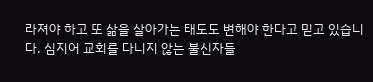라져야 하고 또 삶을 살아가는 태도도 변해야 한다고 믿고 있습니다. 심지어 교회를 다니지 않는 불신자들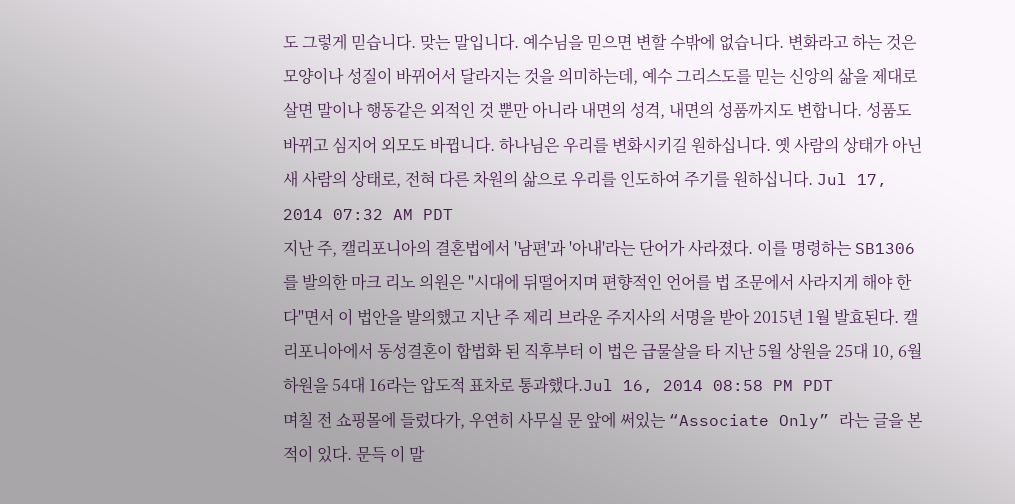도 그렇게 믿습니다. 맞는 말입니다. 예수님을 믿으면 변할 수밖에 없습니다. 변화라고 하는 것은 모양이나 성질이 바뀌어서 달라지는 것을 의미하는데, 예수 그리스도를 믿는 신앙의 삶을 제대로 살면 말이나 행동같은 외적인 것 뿐만 아니라 내면의 성격, 내면의 성품까지도 변합니다. 성품도 바뀌고 심지어 외모도 바뀝니다. 하나님은 우리를 변화시키길 원하십니다. 옛 사람의 상태가 아닌 새 사람의 상태로, 전혀 다른 차원의 삶으로 우리를 인도하여 주기를 원하십니다. Jul 17, 2014 07:32 AM PDT
지난 주, 캘리포니아의 결혼법에서 '남편'과 '아내'라는 단어가 사라졌다. 이를 명령하는 SB1306를 발의한 마크 리노 의원은 "시대에 뒤떨어지며 편향적인 언어를 법 조문에서 사라지게 해야 한다"면서 이 법안을 발의했고 지난 주 제리 브라운 주지사의 서명을 받아 2015년 1월 발효된다. 캘리포니아에서 동성결혼이 합법화 된 직후부터 이 법은 급물살을 타 지난 5월 상원을 25대 10, 6월 하원을 54대 16라는 압도적 표차로 통과했다.Jul 16, 2014 08:58 PM PDT
며칠 전 쇼핑몰에 들렀다가, 우연히 사무실 문 앞에 써있는 “Associate Only” 라는 글을 본적이 있다. 문득 이 말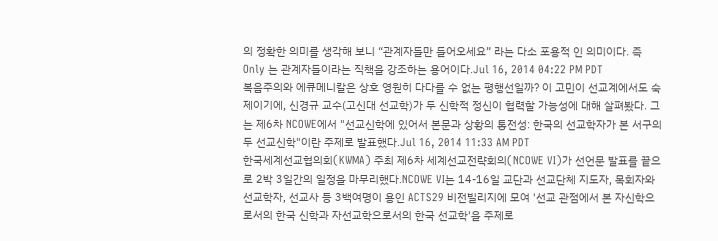의 정확한 의미를 생각해 보니 “관계자들만 들어오세요” 라는 다소 포용적 인 의미이다. 즉 Only 는 관계자들이라는 직책을 강조하는 용어이다.Jul 16, 2014 04:22 PM PDT
복음주의와 에큐메니칼은 상호 영원히 다다를 수 없는 평행선일까? 이 고민이 선교계에서도 숙제이기에, 신경규 교수(고신대 선교학)가 두 신학적 정신이 협력할 가능성에 대해 살펴봤다. 그는 제6차 NCOWE에서 "선교신학에 있어서 본문과 상황의 통전성: 한국의 선교학자가 본 서구의 두 선교신학"이란 주제로 발표했다.Jul 16, 2014 11:33 AM PDT
한국세계선교협의회(KWMA) 주최 제6차 세계선교전략회의(NCOWE VI)가 선언문 발표를 끝으로 2박 3일간의 일정을 마무리했다.NCOWE VI는 14-16일 교단과 선교단체 지도자, 목회자와 선교학자, 선교사 등 3백여명이 용인 ACTS29 비전빌리지에 모여 '선교 관점에서 본 자신학으로서의 한국 신학과 자선교학으로서의 한국 선교학'을 주제로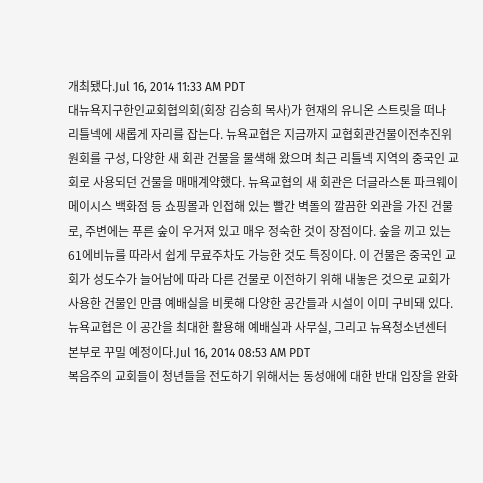개최됐다.Jul 16, 2014 11:33 AM PDT
대뉴욕지구한인교회협의회(회장 김승희 목사)가 현재의 유니온 스트릿을 떠나 리틀넥에 새롭게 자리를 잡는다. 뉴욕교협은 지금까지 교협회관건물이전추진위원회를 구성, 다양한 새 회관 건물을 물색해 왔으며 최근 리틀넥 지역의 중국인 교회로 사용되던 건물을 매매계약했다. 뉴욕교협의 새 회관은 더글라스톤 파크웨이 메이시스 백화점 등 쇼핑몰과 인접해 있는 빨간 벽돌의 깔끔한 외관을 가진 건물로, 주변에는 푸른 숲이 우거져 있고 매우 정숙한 것이 장점이다. 숲을 끼고 있는 61에비뉴를 따라서 쉽게 무료주차도 가능한 것도 특징이다. 이 건물은 중국인 교회가 성도수가 늘어남에 따라 다른 건물로 이전하기 위해 내놓은 것으로 교회가 사용한 건물인 만큼 예배실을 비롯해 다양한 공간들과 시설이 이미 구비돼 있다. 뉴욕교협은 이 공간을 최대한 활용해 예배실과 사무실, 그리고 뉴욕청소년센터 본부로 꾸밀 예정이다.Jul 16, 2014 08:53 AM PDT
복음주의 교회들이 청년들을 전도하기 위해서는 동성애에 대한 반대 입장을 완화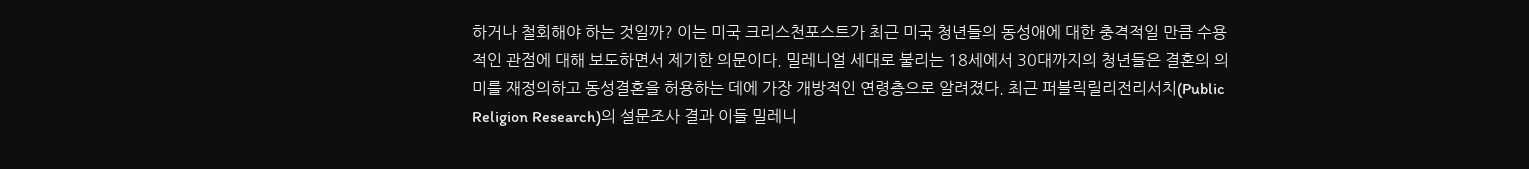하거나 철회해야 하는 것일까? 이는 미국 크리스천포스트가 최근 미국 청년들의 동성애에 대한 충격적일 만큼 수용적인 관점에 대해 보도하면서 제기한 의문이다. 밀레니얼 세대로 불리는 18세에서 30대까지의 청년들은 결혼의 의미를 재정의하고 동성결혼을 허용하는 데에 가장 개방적인 연령층으로 알려졌다. 최근 퍼블릭릴리전리서치(Public Religion Research)의 설문조사 결과 이들 밀레니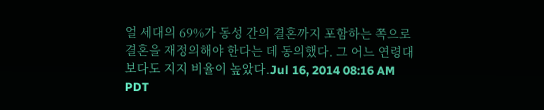얼 세대의 69%가 동성 간의 결혼까지 포함하는 쪽으로 결혼을 재정의해야 한다는 데 동의했다. 그 어느 연령대보다도 지지 비율이 높았다.Jul 16, 2014 08:16 AM PDT